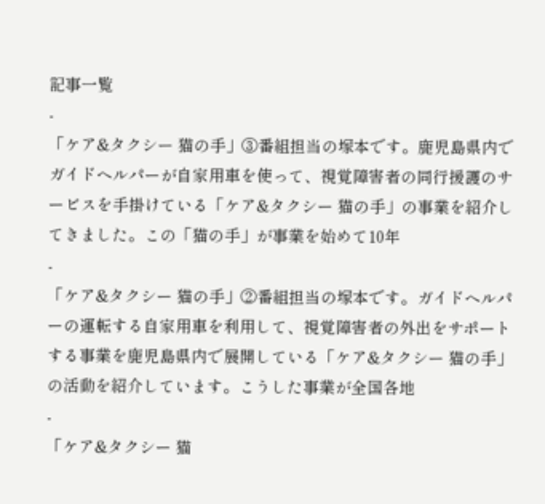記事一覧
-
「ケア&タクシー 猫の手」③番組担当の塚本です。鹿児島県内でガイドヘルパーが自家用車を使って、視覚障害者の同行援護のサービスを手掛けている「ケア&タクシー 猫の手」の事業を紹介してきました。この「猫の手」が事業を始めて10年
-
「ケア&タクシー 猫の手」②番組担当の塚本です。ガイドヘルパーの運転する自家用車を利用して、視覚障害者の外出をサポートする事業を鹿児島県内で展開している「ケア&タクシー 猫の手」の活動を紹介しています。こうした事業が全国各地
-
「ケア&タクシー 猫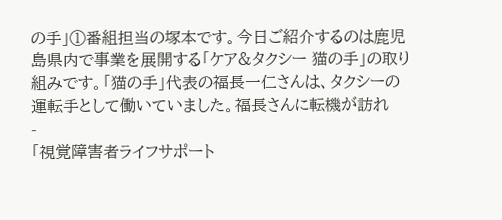の手」①番組担当の塚本です。今日ご紹介するのは鹿児島県内で事業を展開する「ケア&タクシー 猫の手」の取り組みです。「猫の手」代表の福長一仁さんは、タクシーの運転手として働いていました。福長さんに転機が訪れ
-
「視覚障害者ライフサポート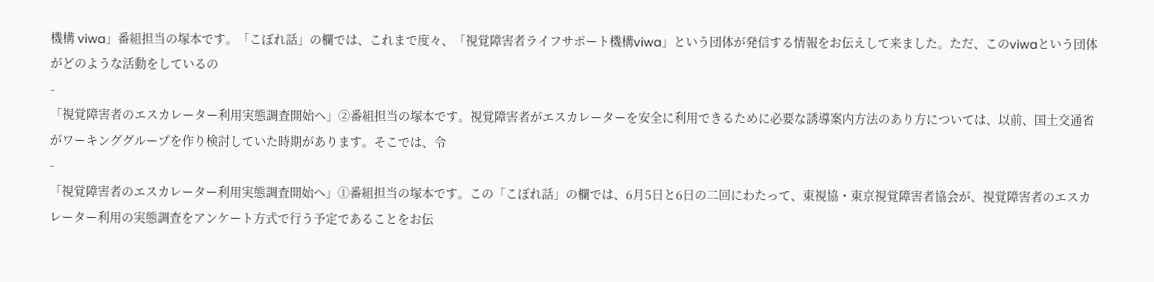機構 viwa」番組担当の塚本です。「こぼれ話」の欄では、これまで度々、「視覚障害者ライフサポート機構viwa」という団体が発信する情報をお伝えして来ました。ただ、このviwaという団体がどのような活動をしているの
-
「視覚障害者のエスカレーター利用実態調査開始へ」②番組担当の塚本です。視覚障害者がエスカレーターを安全に利用できるために必要な誘導案内方法のあり方については、以前、国土交通省がワーキンググループを作り検討していた時期があります。そこでは、令
-
「視覚障害者のエスカレーター利用実態調査開始へ」①番組担当の塚本です。この「こぼれ話」の欄では、6月5日と6日の二回にわたって、東視協・東京視覚障害者協会が、視覚障害者のエスカレーター利用の実態調査をアンケート方式で行う予定であることをお伝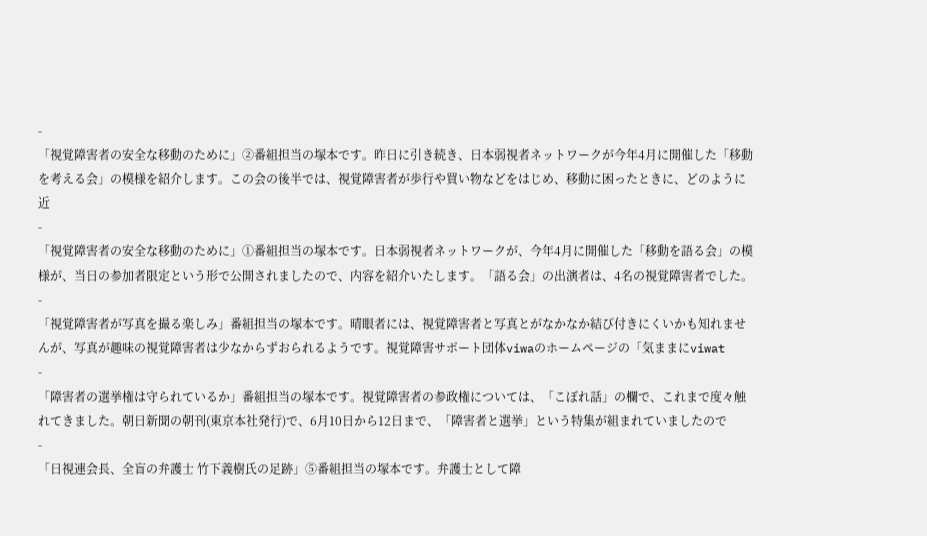-
「視覚障害者の安全な移動のために」②番組担当の塚本です。昨日に引き続き、日本弱視者ネットワークが今年4月に開催した「移動を考える会」の模様を紹介します。この会の後半では、視覚障害者が歩行や買い物などをはじめ、移動に困ったときに、どのように近
-
「視覚障害者の安全な移動のために」①番組担当の塚本です。日本弱視者ネットワークが、今年4月に開催した「移動を語る会」の模様が、当日の参加者限定という形で公開されましたので、内容を紹介いたします。「語る会」の出演者は、4名の視覚障害者でした。
-
「視覚障害者が写真を撮る楽しみ」番組担当の塚本です。晴眼者には、視覚障害者と写真とがなかなか結び付きにくいかも知れませんが、写真が趣味の視覚障害者は少なからずおられるようです。視覚障害サポート団体viwaのホームページの「気ままにviwat
-
「障害者の選挙権は守られているか」番組担当の塚本です。視覚障害者の参政権については、「こぼれ話」の欄で、これまで度々触れてきました。朝日新聞の朝刊(東京本社発行)で、6月10日から12日まで、「障害者と選挙」という特集が組まれていましたので
-
「日視連会長、全盲の弁護士 竹下義樹氏の足跡」⑤番組担当の塚本です。弁護士として障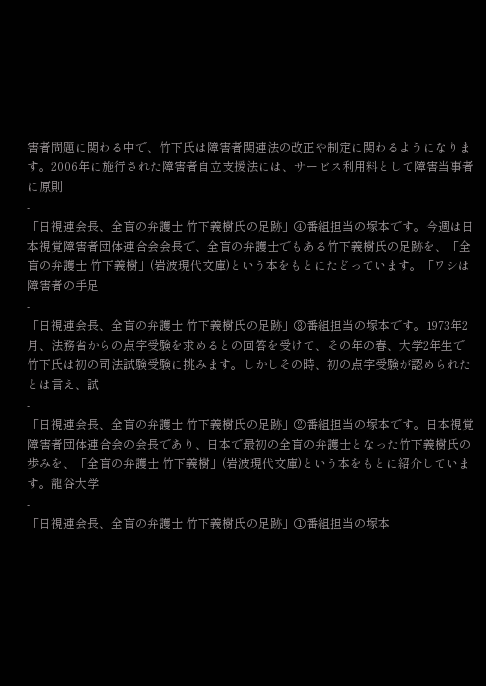害者問題に関わる中で、竹下氏は障害者関連法の改正や制定に関わるようになります。2006年に施行された障害者自立支援法には、サービス利用料として障害当事者に原則
-
「日視連会長、全盲の弁護士 竹下義樹氏の足跡」④番組担当の塚本です。今週は日本視覚障害者団体連合会会長で、全盲の弁護士でもある竹下義樹氏の足跡を、「全盲の弁護士 竹下義樹」(岩波現代文庫)という本をもとにたどっています。「ワシは障害者の手足
-
「日視連会長、全盲の弁護士 竹下義樹氏の足跡」③番組担当の塚本です。1973年2月、法務省からの点字受験を求めるとの回答を受けて、その年の春、大学2年生で竹下氏は初の司法試験受験に挑みます。しかしその時、初の点字受験が認められたとは言え、試
-
「日視連会長、全盲の弁護士 竹下義樹氏の足跡」②番組担当の塚本です。日本視覚障害者団体連合会の会長であり、日本で最初の全盲の弁護士となった竹下義樹氏の歩みを、「全盲の弁護士 竹下義樹」(岩波現代文庫)という本をもとに紹介しています。龍谷大学
-
「日視連会長、全盲の弁護士 竹下義樹氏の足跡」①番組担当の塚本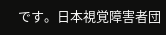です。日本視覚障害者団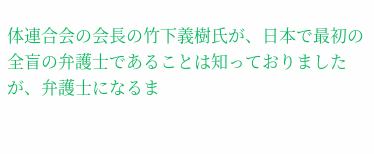体連合会の会長の竹下義樹氏が、日本で最初の全盲の弁護士であることは知っておりましたが、弁護士になるま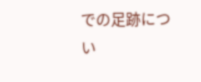での足跡につい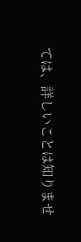ては、詳しいことは知りませ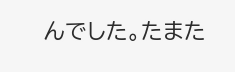んでした。たまた